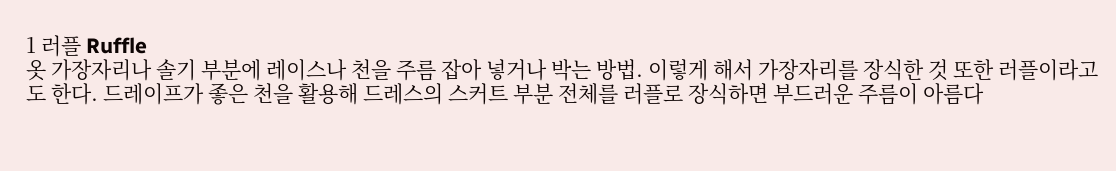1 러플 Ruffle
옷 가장자리나 솔기 부분에 레이스나 천을 주름 잡아 넣거나 박는 방법. 이렇게 해서 가장자리를 장식한 것 또한 러플이라고도 한다. 드레이프가 좋은 천을 활용해 드레스의 스커트 부분 전체를 러플로 장식하면 부드러운 주름이 아름다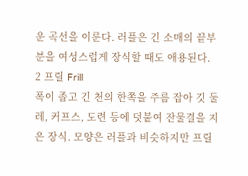운 곡선을 이룬다. 러플은 긴 소매의 끝부분을 여성스럽게 장식할 때도 애용된다.
2 프릴 Frill
폭이 좁고 긴 천의 한쪽을 주름 잡아 깃 둘레, 커프스, 도련 등에 덧붙여 잔물결을 지은 장식. 모양은 러플과 비슷하지만 프릴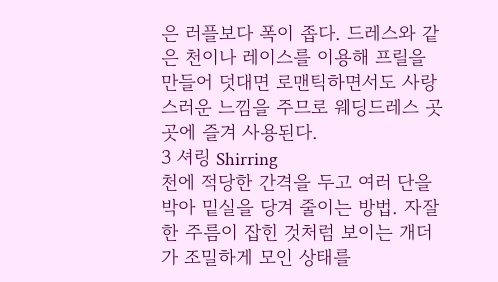은 러플보다 폭이 좁다. 드레스와 같은 천이나 레이스를 이용해 프릴을 만들어 덧대면 로맨틱하면서도 사랑스러운 느낌을 주므로 웨딩드레스 곳곳에 즐겨 사용된다.
3 셔링 Shirring
천에 적당한 간격을 두고 여러 단을 박아 밑실을 당겨 줄이는 방법. 자잘한 주름이 잡힌 것처럼 보이는 개더가 조밀하게 모인 상태를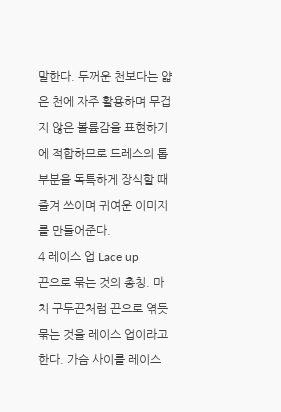말한다. 두꺼운 천보다는 얇은 천에 자주 활용하며 무겁지 않은 볼륨감을 표현하기에 적합하므로 드레스의 톱 부분을 독특하게 장식할 때 즐겨 쓰이며 귀여운 이미지를 만들어준다.
4 레이스 업 Lace up
끈으로 묶는 것의 총칭. 마치 구두끈처럼 끈으로 엮듯 묶는 것을 레이스 업이라고 한다. 가슴 사이를 레이스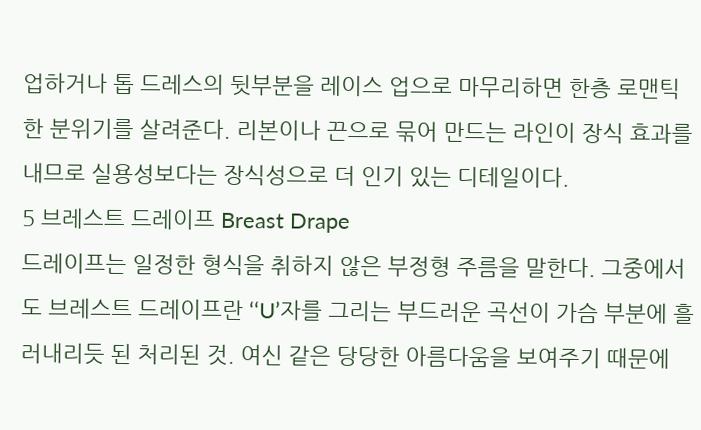업하거나 톱 드레스의 뒷부분을 레이스 업으로 마무리하면 한층 로맨틱한 분위기를 살려준다. 리본이나 끈으로 묶어 만드는 라인이 장식 효과를 내므로 실용성보다는 장식성으로 더 인기 있는 디테일이다.
5 브레스트 드레이프 Breast Drape
드레이프는 일정한 형식을 취하지 않은 부정형 주름을 말한다. 그중에서도 브레스트 드레이프란 ‘‘U’자를 그리는 부드러운 곡선이 가슴 부분에 흘러내리듯 된 처리된 것. 여신 같은 당당한 아름다움을 보여주기 때문에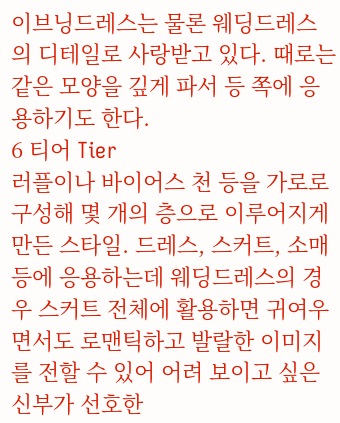이브닝드레스는 물론 웨딩드레스의 디테일로 사랑받고 있다. 때로는 같은 모양을 깊게 파서 등 쪽에 응용하기도 한다.
6 티어 Tier
러플이나 바이어스 천 등을 가로로 구성해 몇 개의 층으로 이루어지게 만든 스타일. 드레스, 스커트, 소매 등에 응용하는데 웨딩드레스의 경우 스커트 전체에 활용하면 귀여우면서도 로맨틱하고 발랄한 이미지를 전할 수 있어 어려 보이고 싶은 신부가 선호한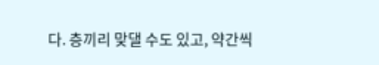다. 층끼리 맞댈 수도 있고, 약간씩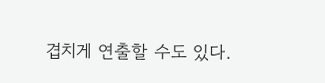겹치게 연출할 수도 있다.